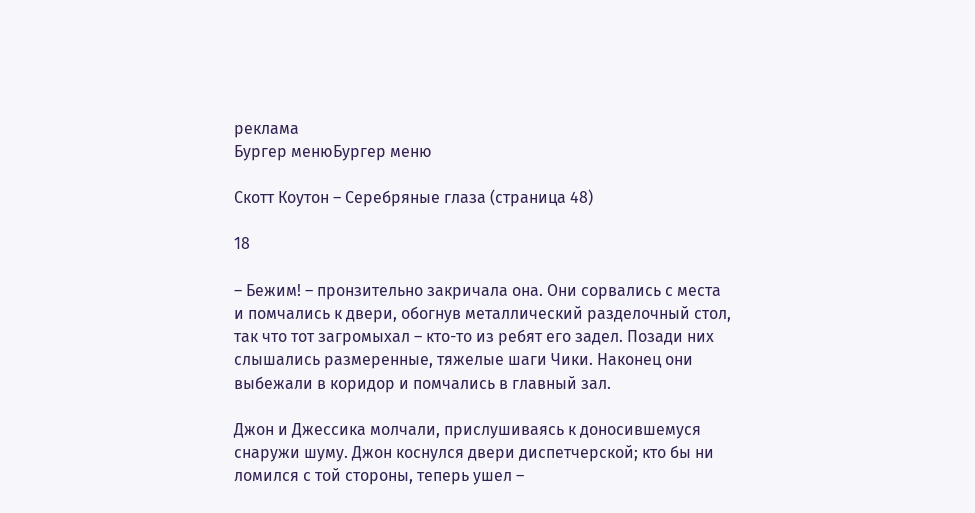реклама
Бургер менюБургер меню

Скотт Коутон – Серебряные глаза (страница 48)

18

– Бежим! – пронзительно закричала она. Они сорвались с места и помчались к двери, обогнув металлический разделочный стол, так что тот загромыхал – кто-то из ребят его задел. Позади них слышались размеренные, тяжелые шаги Чики. Наконец они выбежали в коридор и помчались в главный зал.

Джон и Джессика молчали, прислушиваясь к доносившемуся снаружи шуму. Джон коснулся двери диспетчерской; кто бы ни ломился с той стороны, теперь ушел –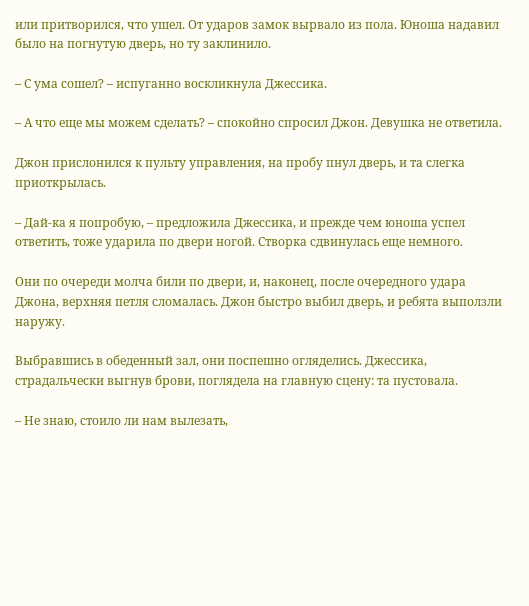или притворился, что ушел. От ударов замок вырвало из пола. Юноша надавил было на погнутую дверь, но ту заклинило.

– С ума сошел? – испуганно воскликнула Джессика.

– А что еще мы можем сделать? – спокойно спросил Джон. Девушка не ответила.

Джон прислонился к пульту управления, на пробу пнул дверь, и та слегка приоткрылась.

– Дай-ка я попробую, – предложила Джессика, и прежде чем юноша успел ответить, тоже ударила по двери ногой. Створка сдвинулась еще немного.

Они по очереди молча били по двери, и, наконец, после очередного удара Джона, верхняя петля сломалась. Джон быстро выбил дверь, и ребята выползли наружу.

Выбравшись в обеденный зал, они поспешно огляделись. Джессика, страдальчески выгнув брови, поглядела на главную сцену: та пустовала.

– Не знаю, стоило ли нам вылезать,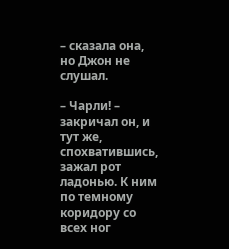– сказала она, но Джон не слушал.

– Чарли! – закричал он, и тут же, спохватившись, зажал рот ладонью. К ним по темному коридору со всех ног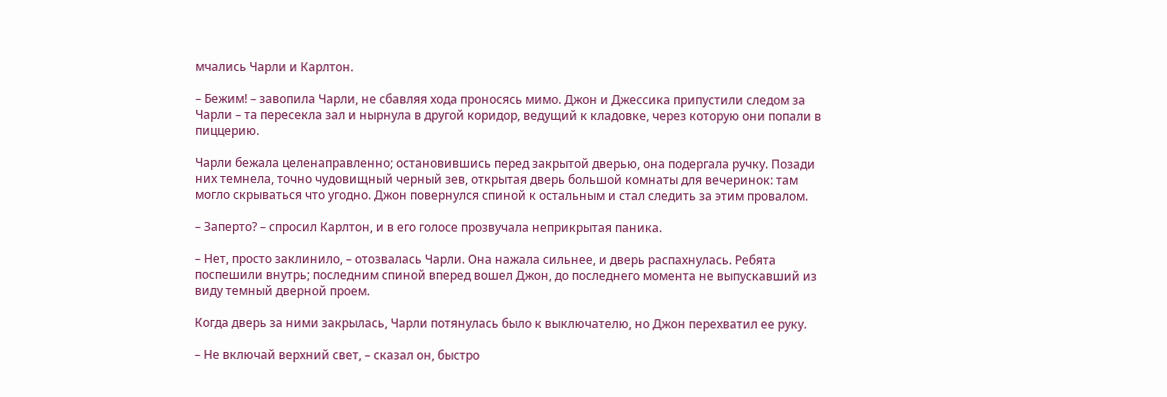мчались Чарли и Карлтон.

– Бежим! – завопила Чарли, не сбавляя хода проносясь мимо. Джон и Джессика припустили следом за Чарли – та пересекла зал и нырнула в другой коридор, ведущий к кладовке, через которую они попали в пиццерию.

Чарли бежала целенаправленно; остановившись перед закрытой дверью, она подергала ручку. Позади них темнела, точно чудовищный черный зев, открытая дверь большой комнаты для вечеринок: там могло скрываться что угодно. Джон повернулся спиной к остальным и стал следить за этим провалом.

– Заперто? – спросил Карлтон, и в его голосе прозвучала неприкрытая паника.

– Нет, просто заклинило, – отозвалась Чарли. Она нажала сильнее, и дверь распахнулась. Ребята поспешили внутрь; последним спиной вперед вошел Джон, до последнего момента не выпускавший из виду темный дверной проем.

Когда дверь за ними закрылась, Чарли потянулась было к выключателю, но Джон перехватил ее руку.

– Не включай верхний свет, – сказал он, быстро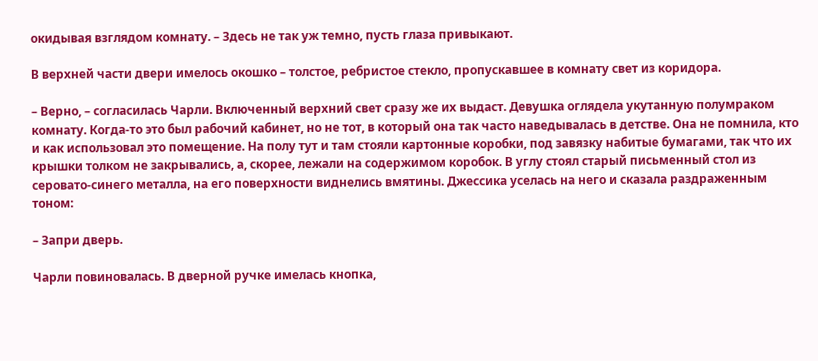окидывая взглядом комнату. – Здесь не так уж темно, пусть глаза привыкают.

В верхней части двери имелось окошко – толстое, ребристое стекло, пропускавшее в комнату свет из коридора.

– Верно, – согласилась Чарли. Включенный верхний свет сразу же их выдаст. Девушка оглядела укутанную полумраком комнату. Когда-то это был рабочий кабинет, но не тот, в который она так часто наведывалась в детстве. Она не помнила, кто и как использовал это помещение. На полу тут и там стояли картонные коробки, под завязку набитые бумагами, так что их крышки толком не закрывались, а, скорее, лежали на содержимом коробок. В углу стоял старый письменный стол из серовато-синего металла, на его поверхности виднелись вмятины. Джессика уселась на него и сказала раздраженным тоном:

– Запри дверь.

Чарли повиновалась. В дверной ручке имелась кнопка,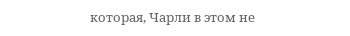которая, Чарли в этом не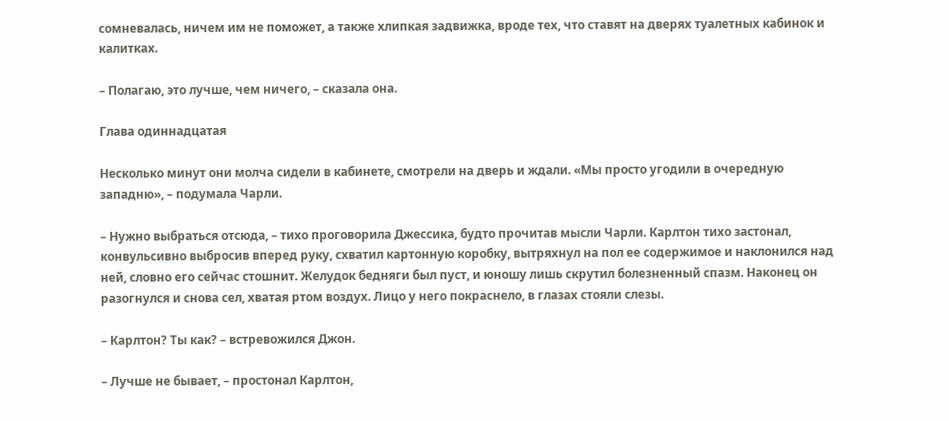сомневалась, ничем им не поможет, а также хлипкая задвижка, вроде тех, что ставят на дверях туалетных кабинок и калитках.

– Полагаю, это лучше, чем ничего, – сказала она.

Глава одиннадцатая

Несколько минут они молча сидели в кабинете, смотрели на дверь и ждали. «Мы просто угодили в очередную западню», – подумала Чарли.

– Нужно выбраться отсюда, – тихо проговорила Джессика, будто прочитав мысли Чарли. Карлтон тихо застонал, конвульсивно выбросив вперед руку, схватил картонную коробку, вытряхнул на пол ее содержимое и наклонился над ней, словно его сейчас стошнит. Желудок бедняги был пуст, и юношу лишь скрутил болезненный спазм. Наконец он разогнулся и снова сел, хватая ртом воздух. Лицо у него покраснело, в глазах стояли слезы.

– Карлтон? Ты как? – встревожился Джон.

– Лучше не бывает, – простонал Карлтон,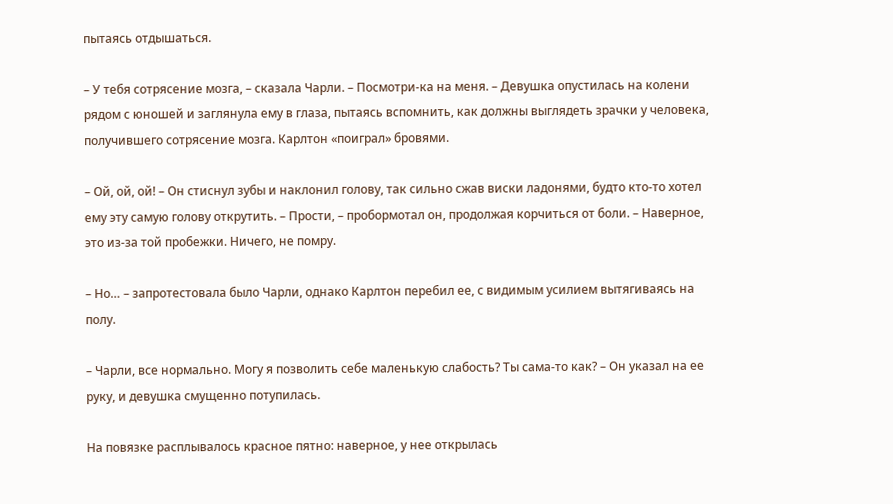пытаясь отдышаться.

– У тебя сотрясение мозга, – сказала Чарли. – Посмотри-ка на меня. – Девушка опустилась на колени рядом с юношей и заглянула ему в глаза, пытаясь вспомнить, как должны выглядеть зрачки у человека, получившего сотрясение мозга. Карлтон «поиграл» бровями.

– Ой, ой, ой! – Он стиснул зубы и наклонил голову, так сильно сжав виски ладонями, будто кто-то хотел ему эту самую голову открутить. – Прости, – пробормотал он, продолжая корчиться от боли. – Наверное, это из-за той пробежки. Ничего, не помру.

– Но… – запротестовала было Чарли, однако Карлтон перебил ее, с видимым усилием вытягиваясь на полу.

– Чарли, все нормально. Могу я позволить себе маленькую слабость? Ты сама-то как? – Он указал на ее руку, и девушка смущенно потупилась.

На повязке расплывалось красное пятно: наверное, у нее открылась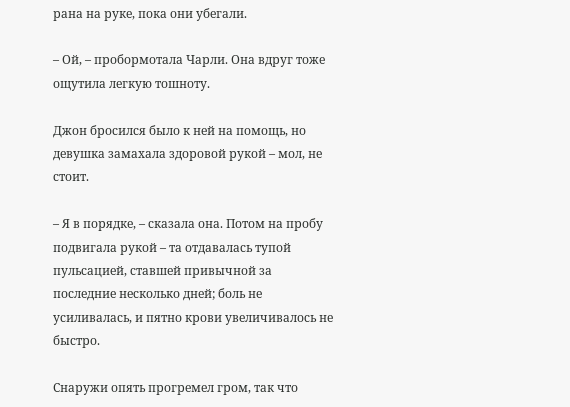рана на руке, пока они убегали.

– Ой, – пробормотала Чарли. Она вдруг тоже ощутила легкую тошноту.

Джон бросился было к ней на помощь, но девушка замахала здоровой рукой – мол, не стоит.

– Я в порядке, – сказала она. Потом на пробу подвигала рукой – та отдавалась тупой пульсацией, ставшей привычной за последние несколько дней; боль не усиливалась, и пятно крови увеличивалось не быстро.

Снаружи опять прогремел гром, так что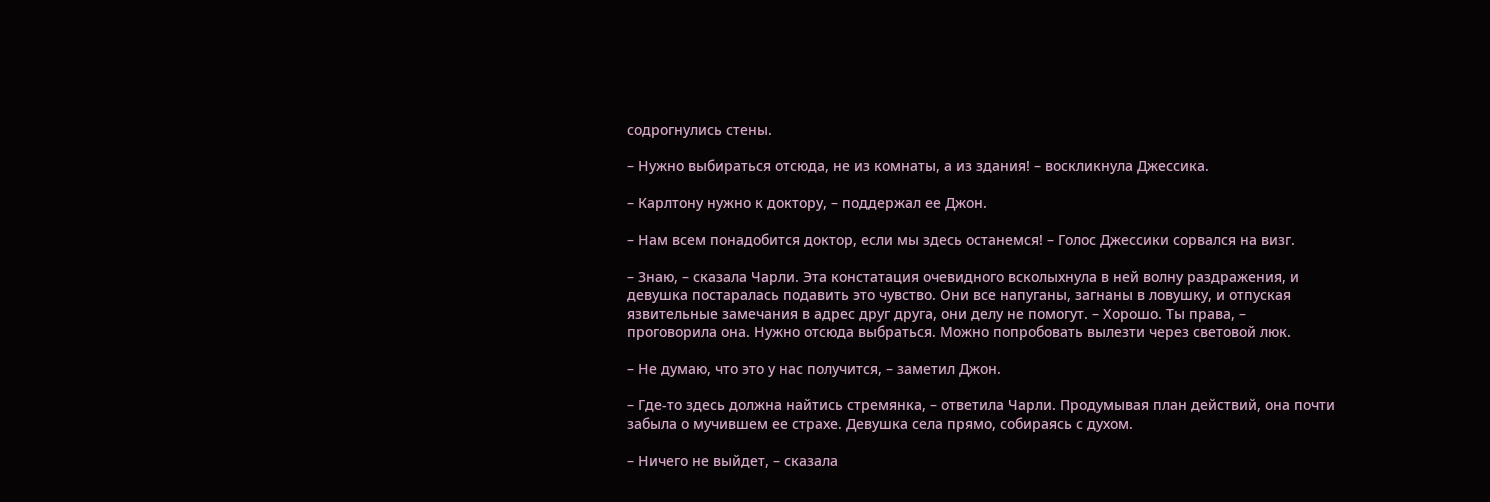содрогнулись стены.

– Нужно выбираться отсюда, не из комнаты, а из здания! – воскликнула Джессика.

– Карлтону нужно к доктору, – поддержал ее Джон.

– Нам всем понадобится доктор, если мы здесь останемся! – Голос Джессики сорвался на визг.

– Знаю, – сказала Чарли. Эта констатация очевидного всколыхнула в ней волну раздражения, и девушка постаралась подавить это чувство. Они все напуганы, загнаны в ловушку, и отпуская язвительные замечания в адрес друг друга, они делу не помогут. – Хорошо. Ты права, – проговорила она. Нужно отсюда выбраться. Можно попробовать вылезти через световой люк.

– Не думаю, что это у нас получится, – заметил Джон.

– Где-то здесь должна найтись стремянка, – ответила Чарли. Продумывая план действий, она почти забыла о мучившем ее страхе. Девушка села прямо, собираясь с духом.

– Ничего не выйдет, – сказала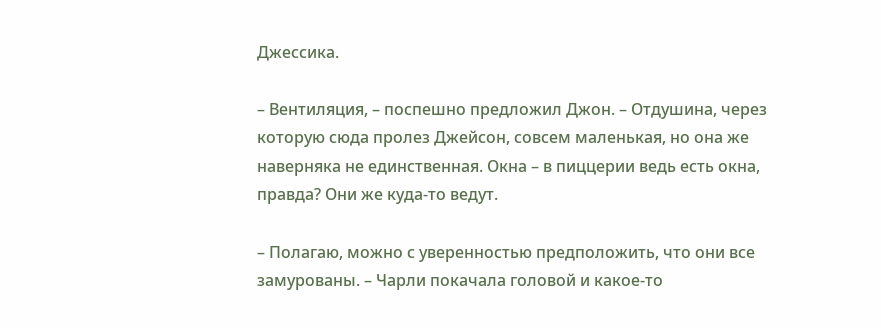Джессика.

– Вентиляция, – поспешно предложил Джон. – Отдушина, через которую сюда пролез Джейсон, совсем маленькая, но она же наверняка не единственная. Окна – в пиццерии ведь есть окна, правда? Они же куда-то ведут.

– Полагаю, можно с уверенностью предположить, что они все замурованы. – Чарли покачала головой и какое-то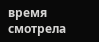время смотрела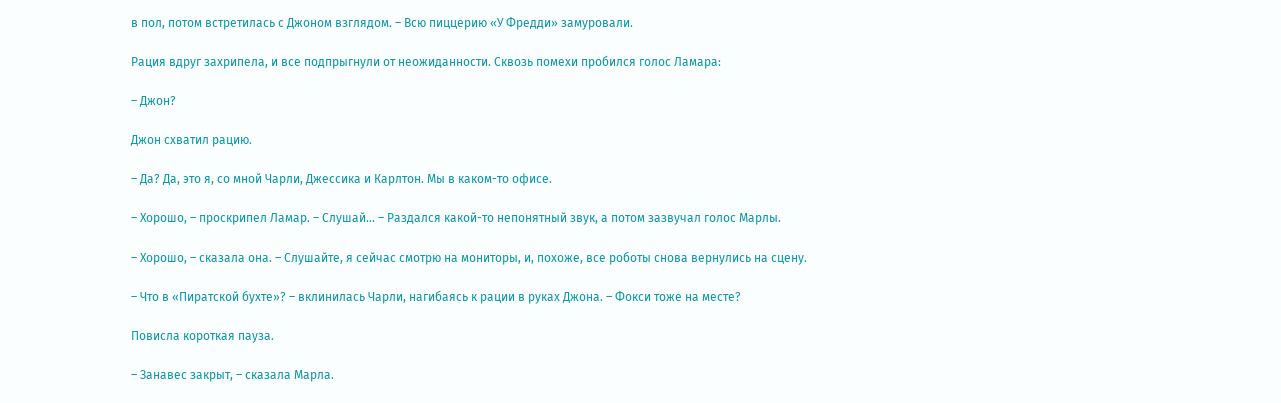в пол, потом встретилась с Джоном взглядом. – Всю пиццерию «У Фредди» замуровали.

Рация вдруг захрипела, и все подпрыгнули от неожиданности. Сквозь помехи пробился голос Ламара:

– Джон?

Джон схватил рацию.

– Да? Да, это я, со мной Чарли, Джессика и Карлтон. Мы в каком-то офисе.

– Хорошо, – проскрипел Ламар. – Слушай… – Раздался какой-то непонятный звук, а потом зазвучал голос Марлы.

– Хорошо, – сказала она. – Слушайте, я сейчас смотрю на мониторы, и, похоже, все роботы снова вернулись на сцену.

– Что в «Пиратской бухте»? – вклинилась Чарли, нагибаясь к рации в руках Джона. – Фокси тоже на месте?

Повисла короткая пауза.

– Занавес закрыт, – сказала Марла.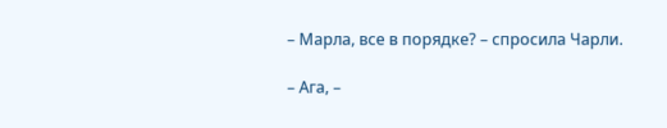– Марла, все в порядке? – спросила Чарли.

– Ага, –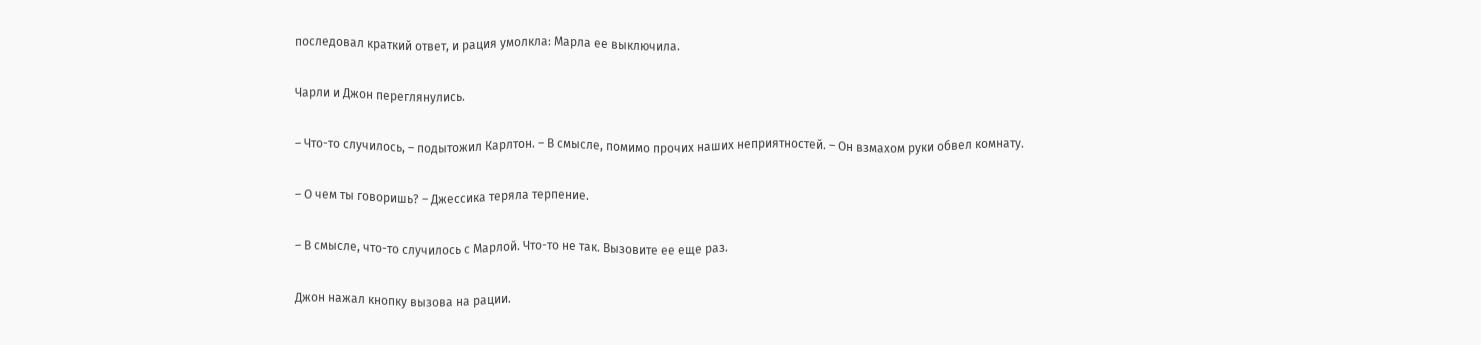последовал краткий ответ, и рация умолкла: Марла ее выключила.

Чарли и Джон переглянулись.

– Что-то случилось, – подытожил Карлтон. – В смысле, помимо прочих наших неприятностей. – Он взмахом руки обвел комнату.

– О чем ты говоришь? – Джессика теряла терпение.

– В смысле, что-то случилось с Марлой. Что-то не так. Вызовите ее еще раз.

Джон нажал кнопку вызова на рации.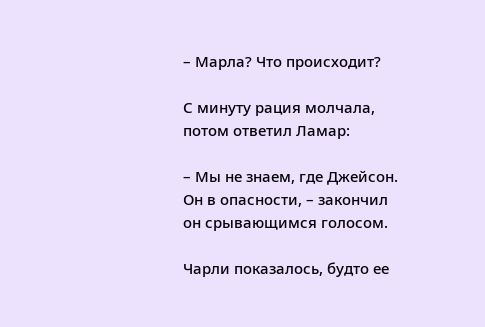– Марла? Что происходит?

С минуту рация молчала, потом ответил Ламар:

– Мы не знаем, где Джейсон. Он в опасности, – закончил он срывающимся голосом.

Чарли показалось, будто ее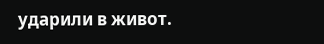ударили в живот.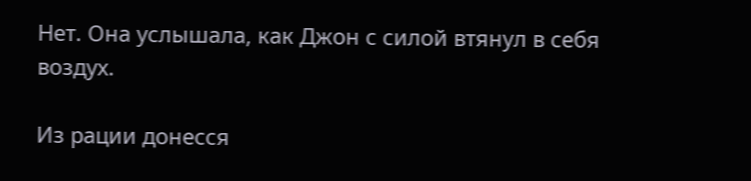Нет. Она услышала, как Джон с силой втянул в себя воздух.

Из рации донесся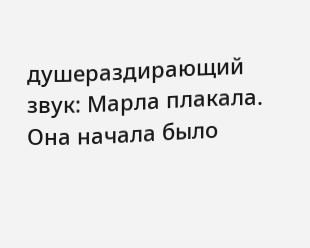душераздирающий звук: Марла плакала. Она начала было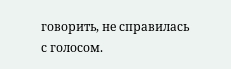говорить, не справилась с голосом.